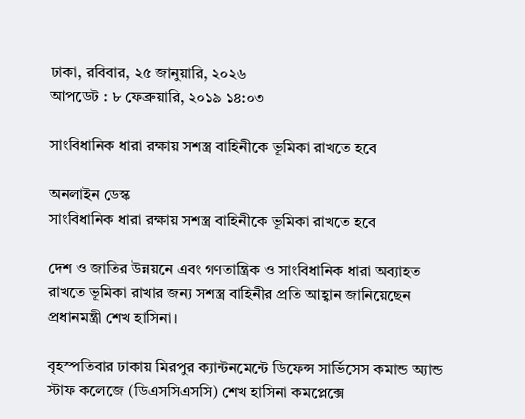ঢাকা, রবিবার, ২৫ জানুয়ারি, ২০২৬
আপডেট : ৮ ফেব্রুয়ারি, ২০১৯ ১৪:০৩

সাংবিধানিক ধারা রক্ষায় সশস্ত্র বাহিনীকে ভূমিকা রাখতে হবে

অনলাইন ডেস্ক
সাংবিধানিক ধারা রক্ষায় সশস্ত্র বাহিনীকে ভূমিকা রাখতে হবে

দেশ ও জাতির উন্নয়নে এবং গণতান্ত্রিক ও সাংবিধানিক ধারা অব্যাহত রাখতে ভূমিকা রাখার জন্য সশস্ত্র বাহিনীর প্রতি আহ্বান জানিয়েছেন প্রধানমন্ত্রী শেখ হাসিনা।

বৃহস্পতিবার ঢাকায় মিরপুর ক্যান্টনমেন্টে ডিফেন্স সার্ভিসেস কমান্ড অ্যান্ড স্টাফ কলেজে (ডিএসসিএসসি) শেখ হাসিনা কমপ্লেক্সে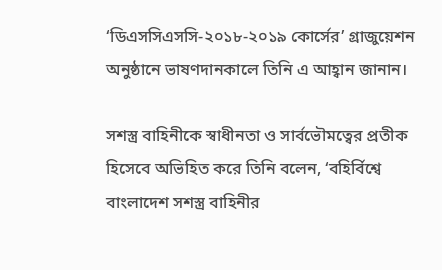‘ডিএসসিএসসি-২০১৮-২০১৯ কোর্সের’ গ্রাজুয়েশন অনুষ্ঠানে ভাষণদানকালে তিনি এ আহ্বান জানান।

সশস্ত্র বাহিনীকে স্বাধীনতা ও সার্বভৌমত্বের প্রতীক হিসেবে অভিহিত করে তিনি বলেন, ‘বহির্বিশ্বে বাংলাদেশ সশস্ত্র বাহিনীর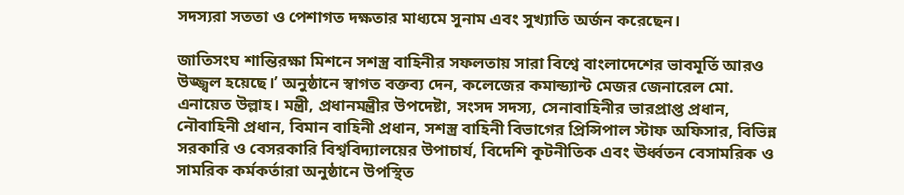সদস্যরা সততা ও পেশাগত দক্ষতার মাধ্যমে সুনাম এবং সুখ্যাতি অর্জন করেছেন।

জাতিসংঘ শান্তিরক্ষা মিশনে সশস্ত্র বাহিনীর সফলতায় সারা বিশ্বে বাংলাদেশের ভাবমূর্তি আরও উজ্জ্বল হয়েছে।’ অনুষ্ঠানে স্বাগত বক্তব্য দেন, কলেজের কমান্ড্যান্ট মেজর জেনারেল মো. এনায়েত উল্লাহ। মন্ত্রী, প্রধানমন্ত্রীর উপদেষ্টা, সংসদ সদস্য, সেনাবাহিনীর ভারপ্রাপ্ত প্রধান, নৌবাহিনী প্রধান, বিমান বাহিনী প্রধান, সশস্ত্র বাহিনী বিভাগের প্রিন্সিপাল স্টাফ অফিসার, বিভিন্ন সরকারি ও বেসরকারি বিশ্ববিদ্যালয়ের উপাচার্য, বিদেশি কূটনীতিক এবং ঊর্ধ্বতন বেসামরিক ও সামরিক কর্মকর্তারা অনুষ্ঠানে উপস্থিত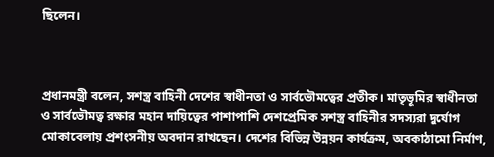ছিলেন।



প্রধানমন্ত্রী বলেন, সশস্ত্র বাহিনী দেশের স্বাধীনতা ও সার্বভৌমত্বের প্রতীক। মাতৃভূমির স্বাধীনতা ও সার্বভৌমত্ব রক্ষার মহান দায়িত্বের পাশাপাশি দেশপ্রেমিক সশস্ত্র বাহিনীর সদস্যরা দুর্যোগ মোকাবেলায় প্রশংসনীয় অবদান রাখছেন। দেশের বিভিন্ন উন্নয়ন কার্যক্রম, অবকাঠামো নির্মাণ,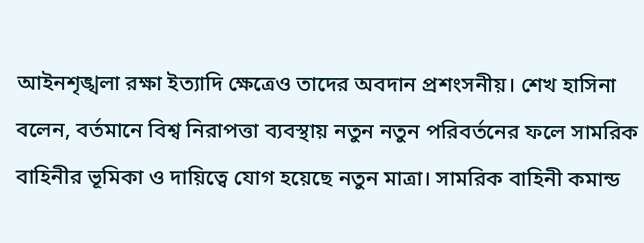আইনশৃঙ্খলা রক্ষা ইত্যাদি ক্ষেত্রেও তাদের অবদান প্রশংসনীয়। শেখ হাসিনা বলেন, বর্তমানে বিশ্ব নিরাপত্তা ব্যবস্থায় নতুন নতুন পরিবর্তনের ফলে সামরিক বাহিনীর ভূমিকা ও দায়িত্বে যোগ হয়েছে নতুন মাত্রা। সামরিক বাহিনী কমান্ড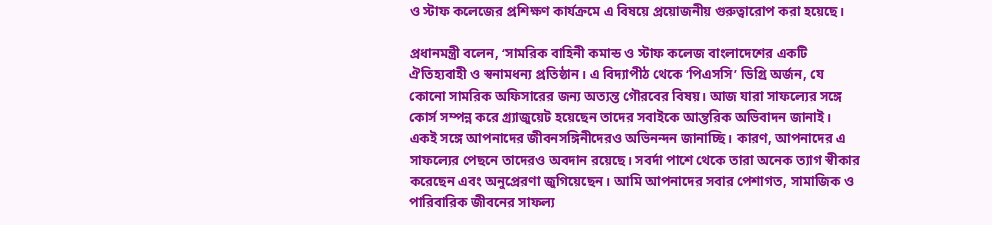ও স্টাফ কলেজের প্রশিক্ষণ কার্যক্রমে এ বিষয়ে প্রয়োজনীয় গুরুত্বারোপ করা হয়েছে।

প্রধানমন্ত্রী বলেন, ‘সামরিক বাহিনী কমান্ড ও স্টাফ কলেজ বাংলাদেশের একটি ঐতিহ্যবাহী ও স্বনামধন্য প্রতিষ্ঠান। এ বিদ্যাপীঠ থেকে ‘পিএসসি’ ডিগ্রি অর্জন, যে কোনো সামরিক অফিসারের জন্য অত্যন্ত গৌরবের বিষয়। আজ যারা সাফল্যের সঙ্গে কোর্স সম্পন্ন করে গ্র্যাজুয়েট হয়েছেন তাদের সবাইকে আন্তরিক অভিবাদন জানাই। একই সঙ্গে আপনাদের জীবনসঙ্গিনীদেরও অভিনন্দন জানাচ্ছি। কারণ, আপনাদের এ সাফল্যের পেছনে তাদেরও অবদান রয়েছে। সবর্দা পাশে থেকে তারা অনেক ত্যাগ স্বীকার করেছেন এবং অনুপ্রেরণা জুগিয়েছেন। আমি আপনাদের সবার পেশাগত, সামাজিক ও পারিবারিক জীবনের সাফল্য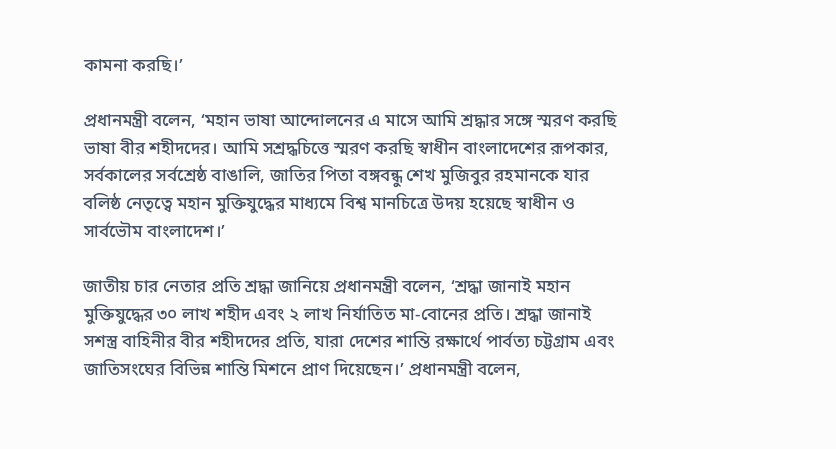কামনা করছি।’

প্রধানমন্ত্রী বলেন, ‘মহান ভাষা আন্দোলনের এ মাসে আমি শ্রদ্ধার সঙ্গে স্মরণ করছি ভাষা বীর শহীদদের। আমি সশ্রদ্ধচিত্তে স্মরণ করছি স্বাধীন বাংলাদেশের রূপকার, সর্বকালের সর্বশ্রেষ্ঠ বাঙালি, জাতির পিতা বঙ্গবন্ধু শেখ মুজিবুর রহমানকে যার বলিষ্ঠ নেতৃত্বে মহান মুক্তিযুদ্ধের মাধ্যমে বিশ্ব মানচিত্রে উদয় হয়েছে স্বাধীন ও সার্বভৌম বাংলাদেশ।’

জাতীয় চার নেতার প্রতি শ্রদ্ধা জানিয়ে প্রধানমন্ত্রী বলেন, ‘শ্রদ্ধা জানাই মহান মুক্তিযুদ্ধের ৩০ লাখ শহীদ এবং ২ লাখ নির্যাতিত মা-বোনের প্রতি। শ্রদ্ধা জানাই সশস্ত্র বাহিনীর বীর শহীদদের প্রতি, যারা দেশের শান্তি রক্ষার্থে পার্বত্য চট্টগ্রাম এবং জাতিসংঘের বিভিন্ন শান্তি মিশনে প্রাণ দিয়েছেন।’ প্রধানমন্ত্রী বলেন,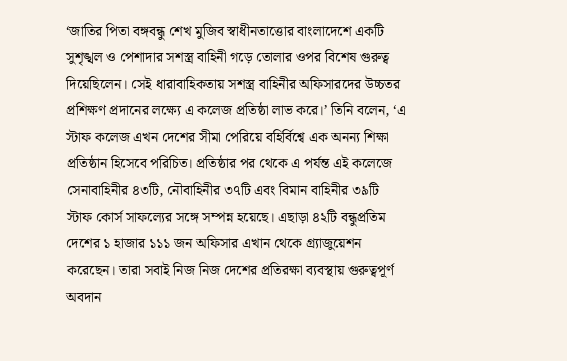‘জাতির পিতা বঙ্গবন্ধু শেখ মুজিব স্বাধীনতাত্তোর বাংলাদেশে একটি সুশৃঙ্খল ও পেশাদার সশস্ত্র বাহিনী গড়ে তোলার ওপর বিশেষ গুরুত্ব দিয়েছিলেন। সেই ধারাবাহিকতায় সশস্ত্র বাহিনীর অফিসারদের উচ্চতর প্রশিক্ষণ প্রদানের লক্ষ্যে এ কলেজ প্রতিষ্ঠা লাভ করে।’ তিনি বলেন, ‘এ স্টাফ কলেজ এখন দেশের সীমা পেরিয়ে বহির্বিশ্বে এক অনন্য শিক্ষা প্রতিষ্ঠান হিসেবে পরিচিত। প্রতিষ্ঠার পর থেকে এ পর্যন্ত এই কলেজে সেনাবাহিনীর ৪৩টি, নৌবাহিনীর ৩৭টি এবং বিমান বাহিনীর ৩৯টি স্টাফ কোর্স সাফল্যের সঙ্গে সম্পন্ন হয়েছে। এছাড়া ৪২টি বন্ধুপ্রতিম দেশের ১ হাজার ১১১ জন অফিসার এখান থেকে গ্র্যাজুয়েশন করেছেন। তারা সবাই নিজ নিজ দেশের প্রতিরক্ষা ব্যবস্থায় গুরুত্বপূর্ণ অবদান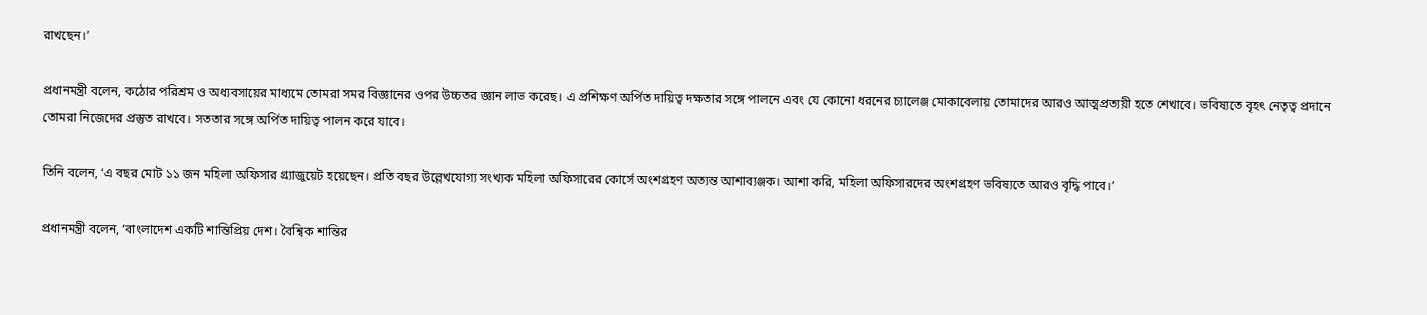রাখছেন।’

প্রধানমন্ত্রী বলেন, কঠোর পরিশ্রম ও অধ্যবসায়ের মাধ্যমে তোমরা সমর বিজ্ঞানের ওপর উচ্চতর জ্ঞান লাভ করেছ। এ প্রশিক্ষণ অর্পিত দায়িত্ব দক্ষতার সঙ্গে পালনে এবং যে কোনো ধরনের চ্যালেঞ্জ মোকাবেলায় তোমাদের আরও আত্মপ্রত্যয়ী হতে শেখাবে। ভবিষ্যতে বৃহৎ নেতৃত্ব প্রদানে তোমরা নিজেদের প্রস্তুত রাখবে। সততার সঙ্গে অর্পিত দায়িত্ব পালন করে যাবে।

তিনি বলেন, ‘এ বছর মোট ১১ জন মহিলা অফিসার গ্র্যাজুয়েট হয়েছেন। প্রতি বছর উল্লেখযোগ্য সংখ্যক মহিলা অফিসারের কোর্সে অংশগ্রহণ অত্যন্ত আশাব্যঞ্জক। আশা করি, মহিলা অফিসারদের অংশগ্রহণ ভবিষ্যতে আরও বৃদ্ধি পাবে।’

প্রধানমন্ত্রী বলেন, ‘বাংলাদেশ একটি শান্তিপ্রিয় দেশ। বৈশ্বিক শান্তির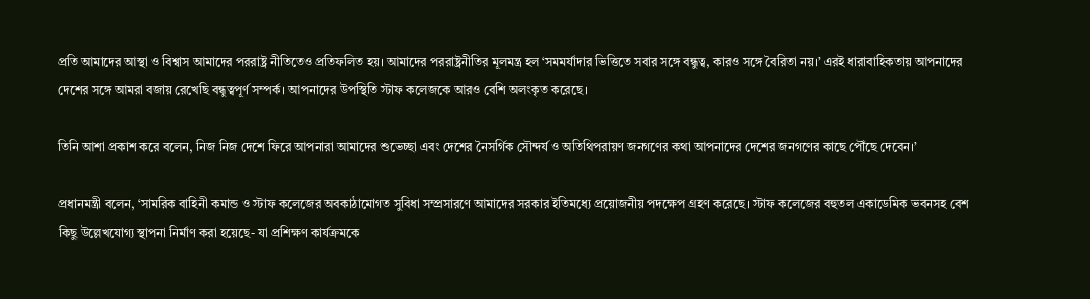প্রতি আমাদের আস্থা ও বিশ্বাস আমাদের পররাষ্ট্র নীতিতেও প্রতিফলিত হয়। আমাদের পররাষ্ট্রনীতির মূলমন্ত্র হল ‘সমমর্যাদার ভিত্তিতে সবার সঙ্গে বন্ধুত্ব, কারও সঙ্গে বৈরিতা নয়।’ এরই ধারাবাহিকতায় আপনাদের দেশের সঙ্গে আমরা বজায় রেখেছি বন্ধুত্বপূর্ণ সম্পর্ক। আপনাদের উপস্থিতি স্টাফ কলেজকে আরও বেশি অলংকৃত করেছে।

তিনি আশা প্রকাশ করে বলেন, নিজ নিজ দেশে ফিরে আপনারা আমাদের শুভেচ্ছা এবং দেশের নৈসর্গিক সৌন্দর্য ও অতিথিপরায়ণ জনগণের কথা আপনাদের দেশের জনগণের কাছে পৌঁছে দেবেন।’

প্রধানমন্ত্রী বলেন, ‘সামরিক বাহিনী কমান্ড ও স্টাফ কলেজের অবকাঠামোগত সুবিধা সম্প্রসারণে আমাদের সরকার ইতিমধ্যে প্রয়োজনীয় পদক্ষেপ গ্রহণ করেছে। স্টাফ কলেজের বহুতল একাডেমিক ভবনসহ বেশ কিছু উল্লেখযোগ্য স্থাপনা নির্মাণ করা হয়েছে- যা প্রশিক্ষণ কার্যক্রমকে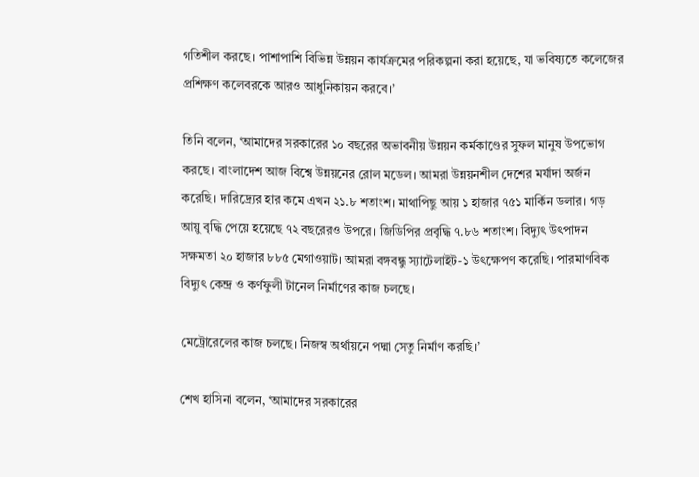গতিশীল করছে। পাশাপাশি বিভিন্ন উন্নয়ন কার্যক্রমের পরিকল্পনা করা হয়েছে, যা ভবিষ্যতে কলেজের প্রশিক্ষণ কলেবরকে আরও আধুনিকায়ন করবে।’

তিনি বলেন, ‘আমাদের সরকারের ১০ বছরের অভাবনীয় উন্নয়ন কর্মকাণ্ডের সুফল মানুষ উপভোগ করছে। বাংলাদেশ আজ বিশ্বে উন্নয়নের রোল মডেল। আমরা উন্নয়নশীল দেশের মর্যাদা অর্জন করেছি। দারিদ্র্যের হার কমে এখন ২১.৮ শতাংশ। মাথাপিছু আয় ১ হাজার ৭৫১ মার্কিন ডলার। গড় আয়ু বৃদ্ধি পেয়ে হয়েছে ৭২ বছরেরও উপরে। জিডিপির প্রবৃদ্ধি ৭.৮৬ শতাংশ। বিদ্যুৎ উৎপাদন সক্ষমতা ২০ হাজার ৮৮৫ মেগাওয়াট। আমরা বঙ্গবন্ধু স্যাটেলাইট-১ উৎক্ষেপণ করেছি। পারমাণবিক বিদ্যুৎ কেন্দ্র ও কর্ণফুলী টানেল নির্মাণের কাজ চলছে।

মেট্রোরেলের কাজ চলছে। নিজস্ব অর্থায়নে পদ্মা সেতু নির্মাণ করছি।’

শেখ হাসিনা বলেন, ‘আমাদের সরকারের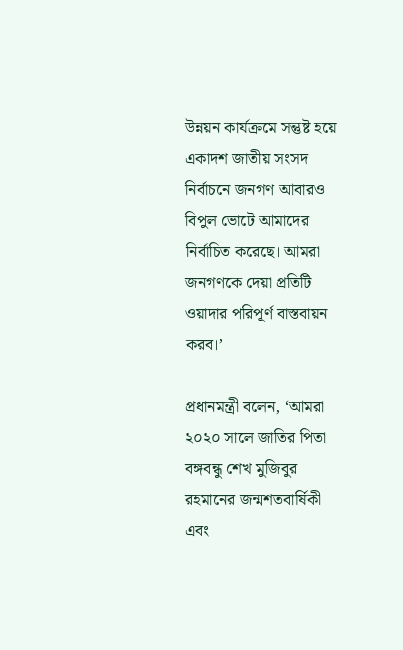উন্নয়ন কার্যক্রমে সন্তুষ্ট হয়ে একাদশ জাতীয় সংসদ নির্বাচনে জনগণ আবারও বিপুল ভোটে আমাদের নির্বাচিত করেছে। আমরা জনগণকে দেয়া প্রতিটি ওয়াদার পরিপূর্ণ বাস্তবায়ন করব।’

প্রধানমন্ত্রী বলেন, ‘আমরা ২০২০ সালে জাতির পিতা বঙ্গবন্ধু শেখ মুজিবুর রহমানের জন্মশতবার্ষিকী এবং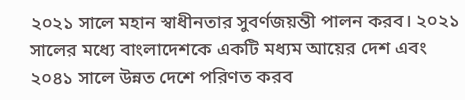২০২১ সালে মহান স্বাধীনতার সুবর্ণজয়ন্তী পালন করব। ২০২১ সালের মধ্যে বাংলাদেশকে একটি মধ্যম আয়ের দেশ এবং ২০৪১ সালে উন্নত দেশে পরিণত করব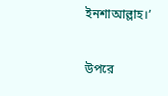ইনশাআল্লাহ।’

উপরে